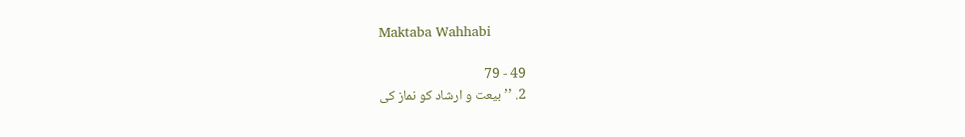Maktaba Wahhabi

49 - 79
2. ’’بیعت و ارشاد کو نماز کی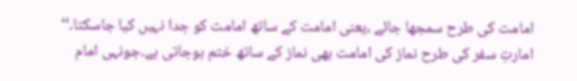امامت کی طرح سمجھا جائے ،یعنی امامت کے ساتھ امامت کو جدا نہیں کیا جاسکتا۔‘‘ امارتِ سفر کی طرح نماز کی امامت بھی نماز کے ساتھ ختم ہوجاتی ہے۔جونہی امام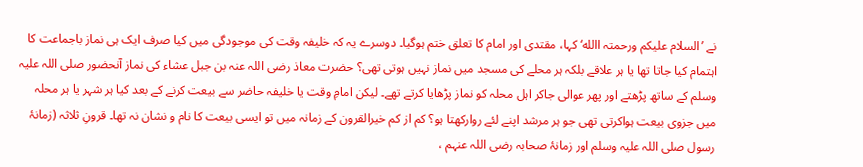نے ’السلام علیکم ورحمتہ االله‘ کہا، مقتدی اور امام کا تعلق ختم ہوگیا۔ دوسرے یہ کہ خلیفہ وقت کی موجودگی میں کیا صرف ایک ہی نماز باجماعت کا اہتمام کیا جاتا تھا یا ہر علاقے بلکہ ہر محلے کی مسجد میں نماز نہیں ہوتی تھی؟ حضرت معاذ رضی اللہ عنہ بن جبل عشاء کی نماز آنحضور صلی اللہ علیہ وسلم کے ساتھ پڑھتے اور پھر عوالی جاکر اہل محلہ کو نماز پڑھایا کرتے تھے۔ لیکن امامِ وقت یا خلیفہ حاضر سے بیعت کرنے کے بعد کیا ہر شہر یا ہر محلہ میں جزوی بیعت ہواکرتی تھی جو ہر مرشد اپنے لئے روارکھتا ہو؟ کم از کم خیرالقرون کے زمانہ میں تو ایسی بیعت کا نام و نشان نہ تھا۔ قرونِ ثلاثہ (زمانۂ رسول صلی اللہ علیہ وسلم اور زمانۂ صحابہ رضی اللہ عنہم ،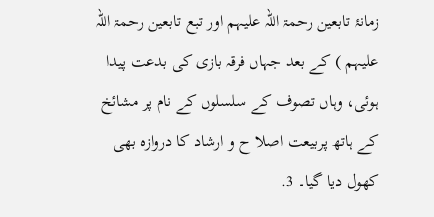زمانۂ تابعین رحمۃ اللہ علیہم اور تبع تابعین رحمۃ اللہ علیہم ) کے بعد جہاں فرقہ بازی کی بدعت پیدا ہوئی، وہاں تصوف کے سلسلوں کے نام پر مشائخ کے ہاتھ پربیعت اصلا ح و ارشاد کا دروازہ بھی کھول دیا گیا۔ 3.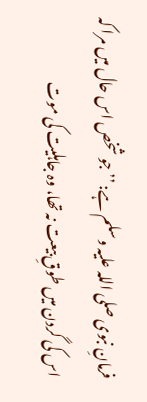فرمانِ نبوی صلی اللہ علیہ وسلم ہے: ’’جو شخص اس حال میں مرا کہ اس کی گردن میں طوقِ بیعت نہ تھا، وہ جاہلیت کی موت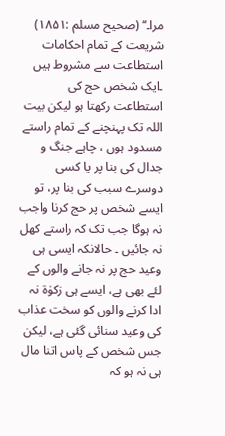مرا۔‘‘ (صحیح مسلم :۱۸۵۱) شریعت کے تمام احکامات استطاعت سے مشروط ہیں ۔ایک شخص حج کی استطاعت رکھتا ہو لیکن بیت اللہ تک پہنچنے کے تمام راستے مسدود ہوں ، چاہے جنگ و جدال کی بنا پر یا کسی دوسرے سبب کی بنا پر، تو ایسے شخص پر حج کرنا واجب نہ ہوگا جب تک کہ راستے کھل نہ جائیں ۔ حالانکہ ایسی ہی وعید حج پر نہ جانے والوں کے لئے بھی ہے، ایسے ہی زکوٰۃ نہ ادا کرنے والوں کو سخت عذاب کی وعید سنائی گئی ہے، لیکن جس شخص کے پاس اتنا مال ہی نہ ہو کہ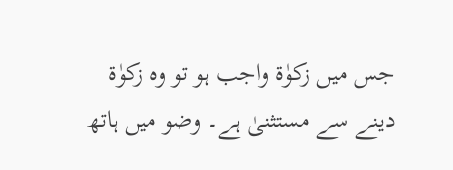جس میں زکوٰۃ واجب ہو تو وہ زکوٰۃ دینے سے مستثنیٰ ہے۔ وضو میں ہاتھ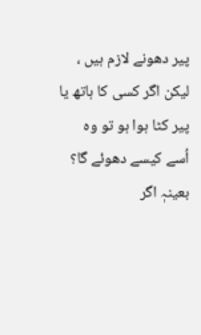پیر دھونے لازم ہیں ، لیکن اگر کسی کا ہاتھ یا پیر کٹا ہوا ہو تو وہ اُسے کیسے دھوئے گا؟ بعینہٖ اگر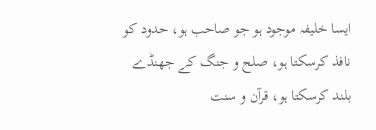ایسا خلیفہ موجود ہو جو صاحب ہو، حدود کو نافذ کرسکتا ہو، صلح و جنگ کے جھنڈے بلند کرسکتا ہو، قرآن و سنت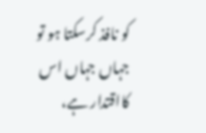کو نافذ کرسکتا ہو تو جہاں جہاں اس کااقتدار ہے،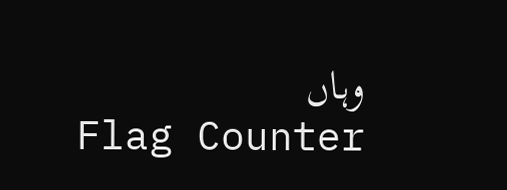وہاں
Flag Counter